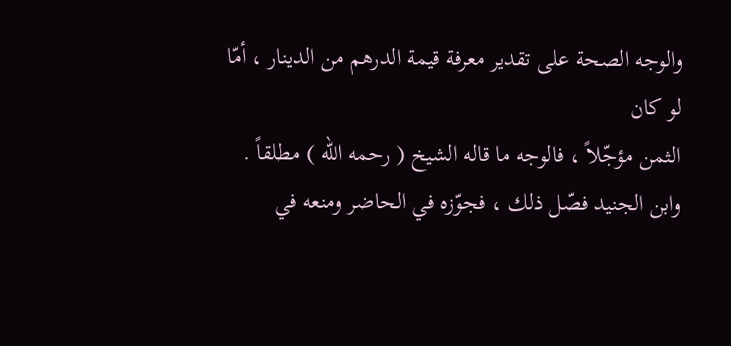والوجه الصحة على تقدير معرفة قيمة الدرهم من الدينار ، أمّا لو كان
الثمن مؤجّلاً ، فالوجه ما قاله الشيخ ( رحمه الله ) مطلقاً .
وابن الجنيد فصّل ذلك ، فجوّزه في الحاضر ومنعه في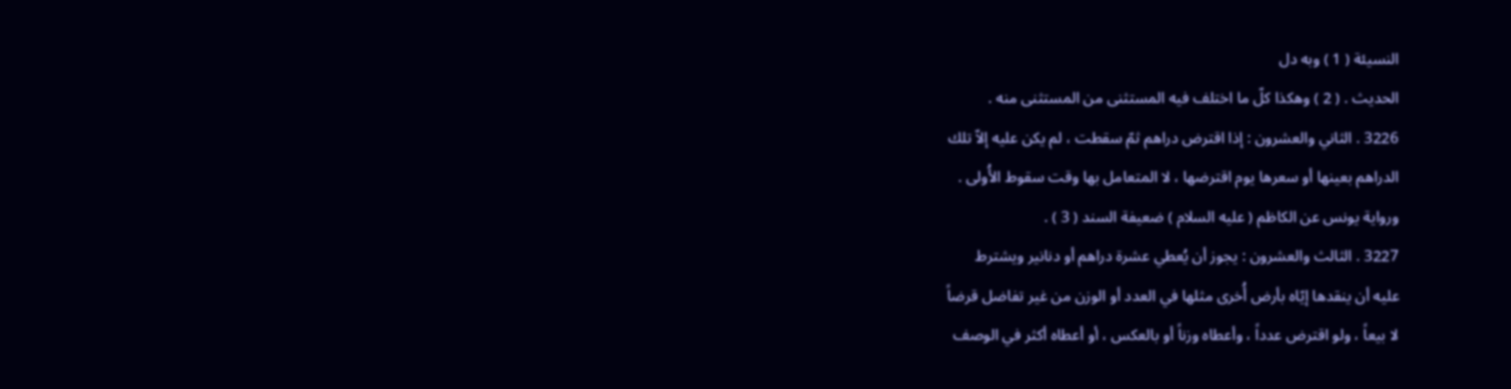النسيئة ( 1 ) وبه دل
الحديث . ( 2 ) وهكذا كلّ ما اختلف فيه المستثنى من المستثنى منه .
3226 . الثاني والعشرون : إذا اقترض دراهم ثمّ سقطت ، لم يكن عليه إلاّ تلك
الدراهم بعينها أو سعرها يوم اقترضها ، لا المتعامل بها وقت سقوط الأُولى .
ورواية يونس عن الكاظم ( عليه السلام ) ضعيفة السند ( 3 ) .
3227 . الثالث والعشرون : يجوز أن يُعطي عشرة دراهم أو دنانير ويشترط
عليه أن ينقدها إيّاه بأرض أُخرى مثلها في العدد أو الوزن من غير تفاضل قرضاً
لا بيعاً ، ولو اقترض عدداً ، وأعطاه وزناً أو بالعكس ، أو أعطاه أكثر في الوصف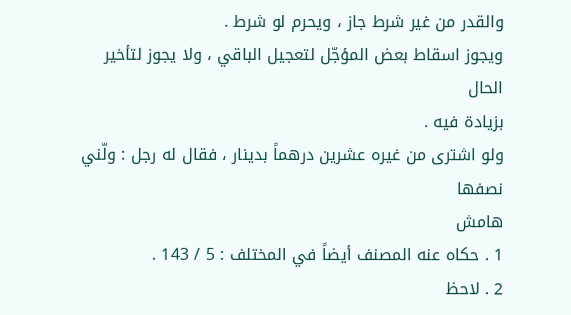والقدر من غير شرط جاز ، ويحرم لو شرط .
ويجوز اسقاط بعض المؤجّل لتعجيل الباقي ، ولا يجوز لتأخير الحال
بزيادة فيه .
ولو اشترى من غيره عشرين درهماً بدينار ، فقال له رجل : ولّني نصفها
هامش
1 . حكاه عنه المصنف أيضاً في المختلف : 5 / 143 .
2 . لاحظ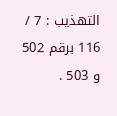التهذيب : 7 / 116 برقم 502 و 503 .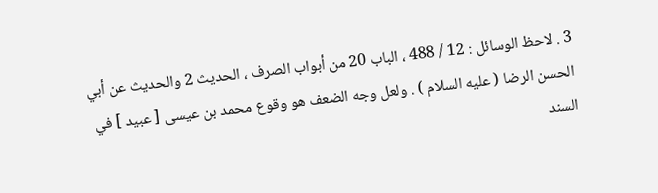3 . لاحظ الوسائل : 12 / 488 ، الباب 20 من أبواب الصرف ، الحديث 2 والحديث عن أبي
الحسن الرضا ( عليه السلام ) . ولعل وجه الضعف هو وقوع محمد بن عيسى [ عبيد ] في السند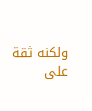ولكنه ثقة
على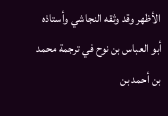الأظهر وقد وثقه النجاشي وأستاذه أبو العباس بن نوح في ترجمة محمد بن أحمد بن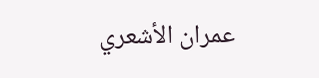عمران الأشعري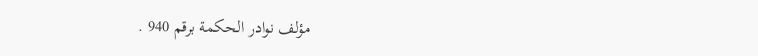مؤلف نوادر الحكمة برقم 940 .